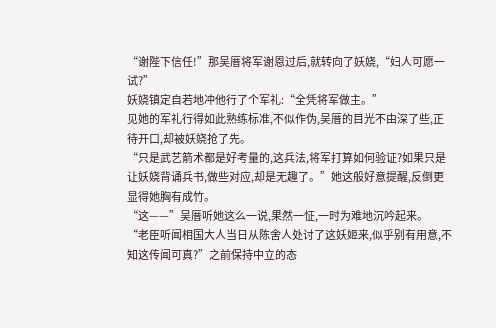“谢陛下信任!”那吴厝将军谢恩过后,就转向了妖娆,“妇人可愿一试?”
妖娆镇定自若地冲他行了个军礼:“全凭将军做主。”
见她的军礼行得如此熟练标准,不似作伪,吴厝的目光不由深了些,正待开口,却被妖娆抢了先。
“只是武艺箭术都是好考量的,这兵法,将军打算如何验证?如果只是让妖娆背诵兵书,做些对应,却是无趣了。”她这般好意提醒,反倒更显得她胸有成竹。
“这——”吴厝听她这么一说,果然一怔,一时为难地沉吟起来。
“老臣听闻相国大人当日从陈舍人处讨了这妖姬来,似乎别有用意,不知这传闻可真?”之前保持中立的态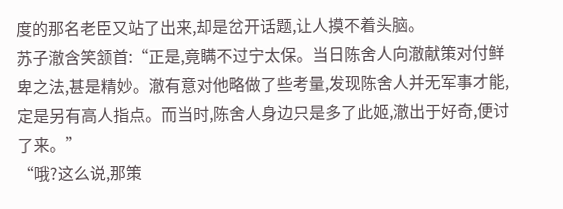度的那名老臣又站了出来,却是岔开话题,让人摸不着头脑。
苏子澈含笑颔首:“正是,竟瞒不过宁太保。当日陈舍人向澈献策对付鲜卑之法,甚是精妙。澈有意对他略做了些考量,发现陈舍人并无军事才能,定是另有高人指点。而当时,陈舍人身边只是多了此姬,澈出于好奇,便讨了来。”
“哦?这么说,那策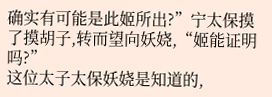确实有可能是此姬所出?”宁太保摸了摸胡子,转而望向妖娆,“姬能证明吗?”
这位太子太保妖娆是知道的,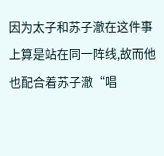因为太子和苏子澈在这件事上算是站在同一阵线,故而他也配合着苏子澈“唱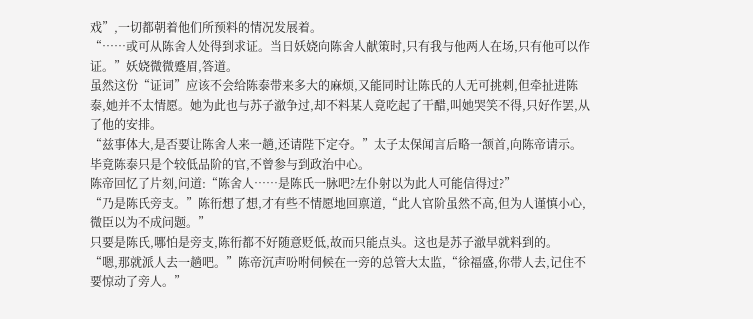戏”,一切都朝着他们所预料的情况发展着。
“……或可从陈舍人处得到求证。当日妖娆向陈舍人献策时,只有我与他两人在场,只有他可以作证。”妖娆微微蹙眉,答道。
虽然这份“证词”应该不会给陈泰带来多大的麻烦,又能同时让陈氏的人无可挑刺,但牵扯进陈泰,她并不太情愿。她为此也与苏子澈争过,却不料某人竟吃起了干醋,叫她哭笑不得,只好作罢,从了他的安排。
“兹事体大,是否要让陈舍人来一趟,还请陛下定夺。”太子太保闻言后略一颔首,向陈帝请示。毕竟陈泰只是个较低品阶的官,不曾参与到政治中心。
陈帝回忆了片刻,问道:“陈舍人……是陈氏一脉吧?左仆射以为此人可能信得过?”
“乃是陈氏旁支。”陈衎想了想,才有些不情愿地回禀道,“此人官阶虽然不高,但为人谨慎小心,微臣以为不成问题。”
只要是陈氏,哪怕是旁支,陈衎都不好随意贬低,故而只能点头。这也是苏子澈早就料到的。
“嗯,那就派人去一趟吧。”陈帝沉声吩咐伺候在一旁的总管大太监,“徐福盛,你带人去,记住不要惊动了旁人。”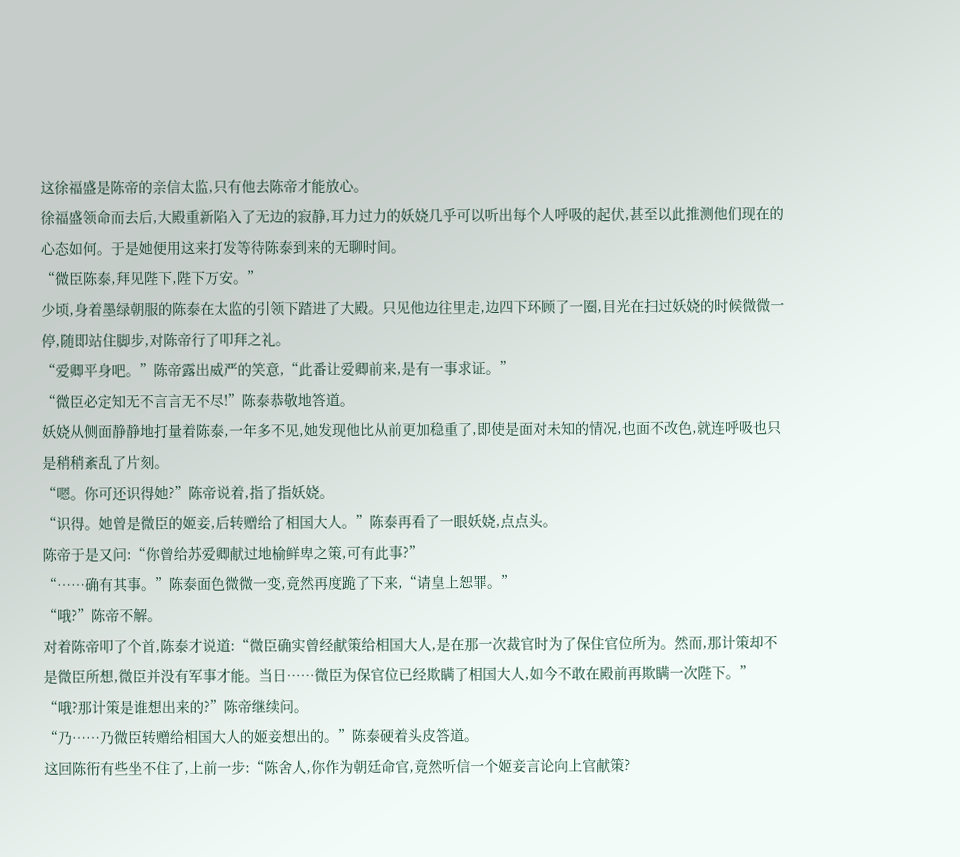这徐福盛是陈帝的亲信太监,只有他去陈帝才能放心。
徐福盛领命而去后,大殿重新陷入了无边的寂静,耳力过力的妖娆几乎可以听出每个人呼吸的起伏,甚至以此推测他们现在的心态如何。于是她便用这来打发等待陈泰到来的无聊时间。
“微臣陈泰,拜见陛下,陛下万安。”
少顷,身着墨绿朝服的陈泰在太监的引领下踏进了大殿。只见他边往里走,边四下环顾了一圈,目光在扫过妖娆的时候微微一停,随即站住脚步,对陈帝行了叩拜之礼。
“爱卿平身吧。”陈帝露出威严的笑意,“此番让爱卿前来,是有一事求证。”
“微臣必定知无不言言无不尽!”陈泰恭敬地答道。
妖娆从侧面静静地打量着陈泰,一年多不见,她发现他比从前更加稳重了,即使是面对未知的情况,也面不改色,就连呼吸也只是稍稍紊乱了片刻。
“嗯。你可还识得她?”陈帝说着,指了指妖娆。
“识得。她曾是微臣的姬妾,后转赠给了相国大人。”陈泰再看了一眼妖娆,点点头。
陈帝于是又问:“你曾给苏爱卿献过地榆鲜卑之策,可有此事?”
“……确有其事。”陈泰面色微微一变,竟然再度跪了下来,“请皇上恕罪。”
“哦?”陈帝不解。
对着陈帝叩了个首,陈泰才说道:“微臣确实曾经献策给相国大人,是在那一次裁官时为了保住官位所为。然而,那计策却不是微臣所想,微臣并没有军事才能。当日……微臣为保官位已经欺瞒了相国大人,如今不敢在殿前再欺瞒一次陛下。”
“哦?那计策是谁想出来的?”陈帝继续问。
“乃……乃微臣转赠给相国大人的姬妾想出的。”陈泰硬着头皮答道。
这回陈衎有些坐不住了,上前一步:“陈舍人,你作为朝廷命官,竟然听信一个姬妾言论向上官献策?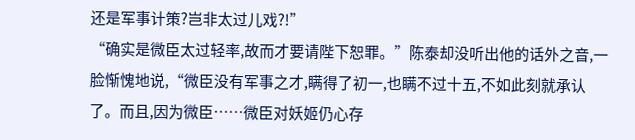还是军事计策?岂非太过儿戏?!”
“确实是微臣太过轻率,故而才要请陛下恕罪。”陈泰却没听出他的话外之音,一脸惭愧地说,“微臣没有军事之才,瞒得了初一,也瞒不过十五,不如此刻就承认了。而且,因为微臣……微臣对妖姬仍心存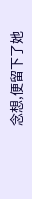念想,便留下了她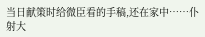当日献策时给微臣看的手稿,还在家中……仆射大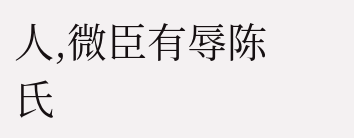人,微臣有辱陈氏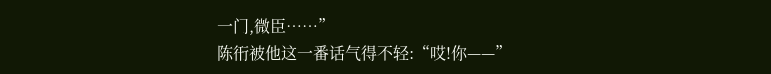一门,微臣……”
陈衎被他这一番话气得不轻:“哎!你——”